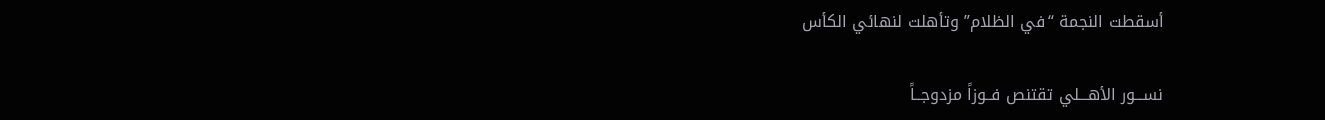أسقطت النجمة “في الظلام” وتأهلت لنهائي الكأس

نســـور الأهـــلي تقتنص فــوزاً مزدوجــاً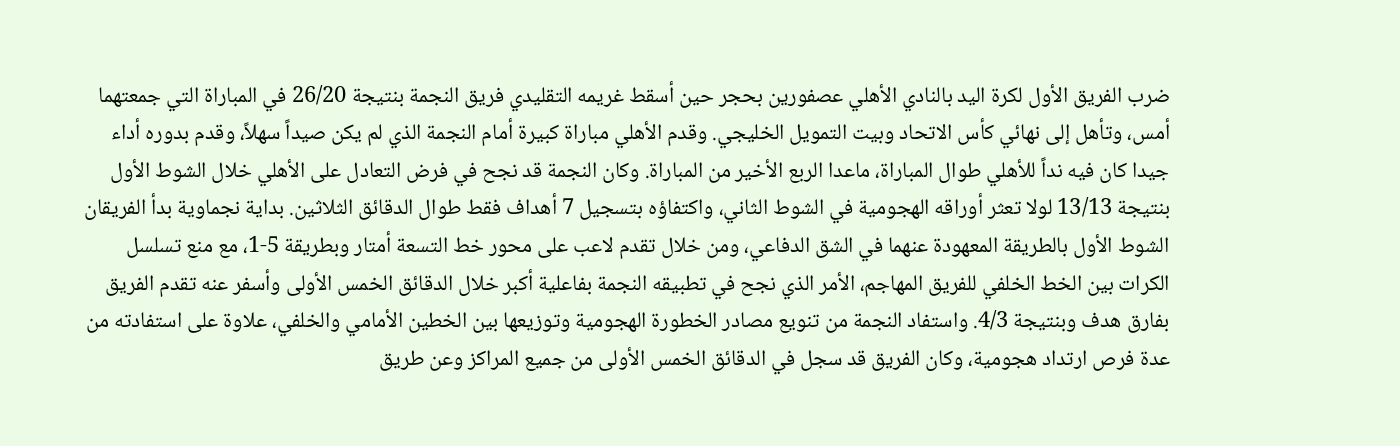ضرب الفريق الأول لكرة اليد بالنادي الأهلي عصفورين بحجر حين أسقط غريمه التقليدي فريق النجمة بنتيجة 26/20 في المباراة التي جمعتهما أمس، وتأهل إلى نهائي كأس الاتحاد وبيت التمويل الخليجي. وقدم الأهلي مباراة كبيرة أمام النجمة الذي لم يكن صيداً سهلاً، وقدم بدوره أداء جيدا كان فيه نداً للأهلي طوال المباراة، ماعدا الربع الأخير من المباراة. وكان النجمة قد نجح في فرض التعادل على الأهلي خلال الشوط الأول بنتيجة 13/13 لولا تعثر أوراقه الهجومية في الشوط الثاني، واكتفاؤه بتسجيل 7 أهداف فقط طوال الدقائق الثلاثين. بداية نجماوية بدأ الفريقان الشوط الأول بالطريقة المعهودة عنهما في الشق الدفاعي، ومن خلال تقدم لاعب على محور خط التسعة أمتار وبطريقة 5-1، مع منع تسلسل الكرات بين الخط الخلفي للفريق المهاجم، الأمر الذي نجح في تطبيقه النجمة بفاعلية أكبر خلال الدقائق الخمس الأولى وأسفر عنه تقدم الفريق بفارق هدف وبنتيجة 4/3. واستفاد النجمة من تنويع مصادر الخطورة الهجومية وتوزيعها بين الخطين الأمامي والخلفي، علاوة على استفادته من عدة فرص ارتداد هجومية، وكان الفريق قد سجل في الدقائق الخمس الأولى من جميع المراكز وعن طريق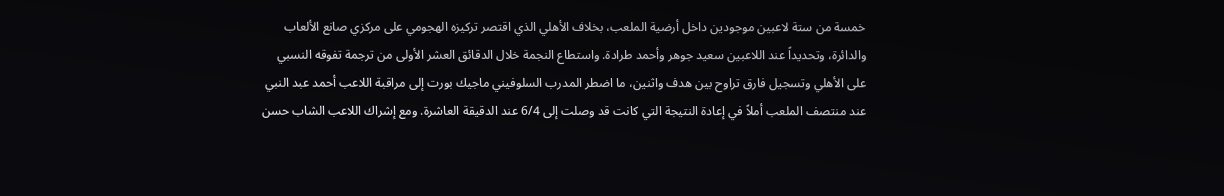خمسة من ستة لاعبين موجودين داخل أرضية الملعب، بخلاف الأهلي الذي اقتصر تركيزه الهجومي على مركزي صانع الألعاب والدائرة، وتحديداً عند اللاعبين سعيد جوهر وأحمد طرادة. واستطاع النجمة خلال الدقائق العشر الأولى من ترجمة تفوقه النسبي على الأهلي وتسجيل فارق تراوح بين هدف واثنين، ما اضطر المدرب السلوفيني ماجيك بورت إلى مراقبة اللاعب أحمد عبد النبي عند منتصف الملعب أملاً في إعادة النتيجة التي كانت قد وصلت إلى 6/4 عند الدقيقة العاشرة. ومع إشراك اللاعب الشاب حسن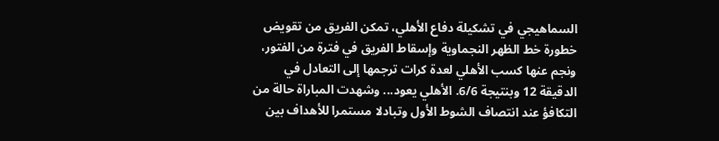السماهيجي في تشكيلة دفاع الأهلي، تمكن الفريق من تقويض خطورة خط الظهر النجماوية وإسقاط الفريق في فترة من الفتور، ونجم عنها كسب الأهلي لعدة كرات ترجمها إلى التعادل في الدقيقة 12 وبنتيجة 6/6. الأهلي يعود... وشهدت المباراة حالة من التكافؤ عند انتصاف الشوط الأول وتبادلا مستمرا للأهداف بين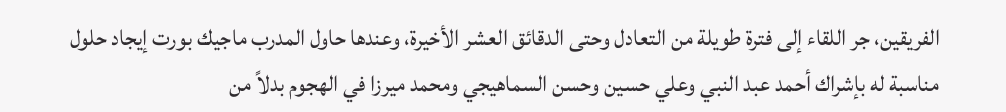الفريقين، جر اللقاء إلى فترة طويلة من التعادل وحتى الدقائق العشر الأخيرة، وعندها حاول المدرب ماجيك بورت إيجاد حلول مناسبة له بإشراك أحمد عبد النبي وعلي حسين وحسن السماهيجي ومحمد ميرزا في الهجوم بدلاً من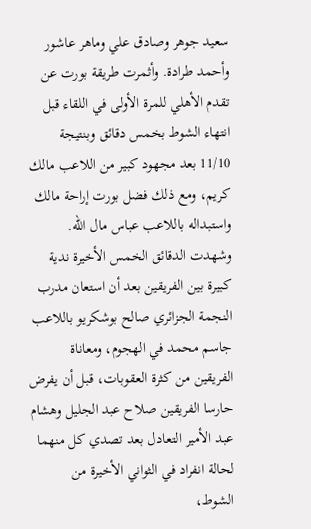سعيد جوهر وصادق علي وماهر عاشور وأحمد طرادة. وأثمرت طريقة بورت عن تقدم الأهلي للمرة الأولى في اللقاء قبل انتهاء الشوط بخمس دقائق وبنتيجة 11/10 بعد مجهود كبير من اللاعب مالك كريم، ومع ذلك فضل بورت إراحة مالك واستبداله باللاعب عباس مال الله. وشهدت الدقائق الخمس الأخيرة ندية كبيرة بين الفريقين بعد أن استعان مدرب النجمة الجزائري صالح بوشكريو باللاعب جاسم محمد في الهجوم، ومعاناة الفريقين من كثرة العقوبات، قبل أن يفرض حارسا الفريقين صلاح عبد الجليل وهشام عبد الأمير التعادل بعد تصدي كل منهما لحالة انفراد في الثواني الأخيرة من الشوط،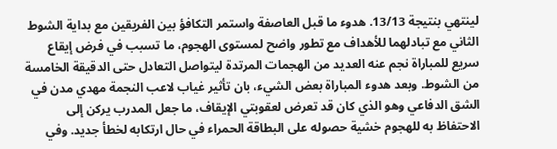لينتهي بنتيجة 13/13. هدوء ما قبل العاصفة واستمر التكافؤ بين الفريقين مع بداية الشوط الثاني مع تبادلهما للأهداف مع تطور واضح لمستوى الهجوم، ما تسبب في فرض إيقاع سريع للمباراة نجم عنه العديد من الهجمات المرتدة ليتواصل التعادل حتى الدقيقة الخامسة من الشوط. وبعد هدوء المباراة بعض الشيء، بان تأثير غياب لاعب النجمة مهدي مدن في الشق الدفاعي وهو الذي كان قد تعرض لعقوبتي الإيقاف، ما جعل المدرب يركن إلى الاحتفاظ به للهجوم خشية حصوله على البطاقة الحمراء في حال ارتكابه لخطأ جديد. وفي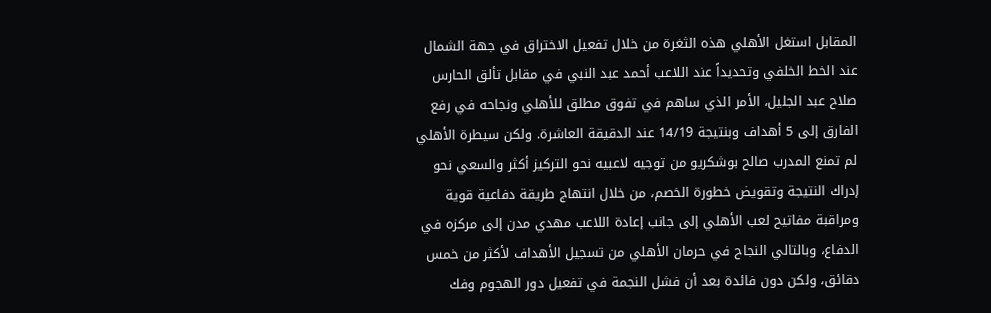المقابل استغل الأهلي هذه الثغرة من خلال تفعيل الاختراق في جهة الشمال عند الخط الخلفي وتحديداً عند اللاعب أحمد عبد النبي في مقابل تألق الحارس صلاح عبد الجليل، الأمر الذي ساهم في تفوق مطلق للأهلي ونجاحه في رفع الفارق إلى 5 أهداف وبنتيجة 14/19 عند الدقيقة العاشرة. ولكن سيطرة الأهلي لم تمنع المدرب صالح بوشكريو من توجيه لاعبيه نحو التركيز أكثر والسعي نحو إدراك النتيجة وتقويض خطورة الخصم، من خلال انتهاج طريقة دفاعية قوية ومراقبة مفاتيح لعب الأهلي إلى جانب إعادة اللاعب مهدي مدن إلى مركزه في الدفاع، وبالتالي النجاح في حرمان الأهلي من تسجيل الأهداف لأكثر من خمس دقائق، ولكن دون فائدة بعد أن فشل النجمة في تفعيل دور الهجوم وفك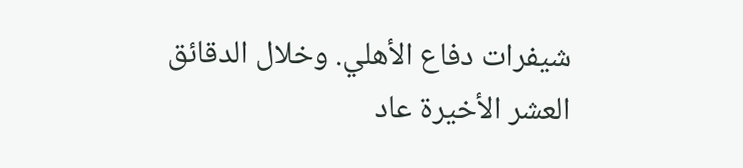شيفرات دفاع الأهلي. وخلال الدقائق العشر الأخيرة عاد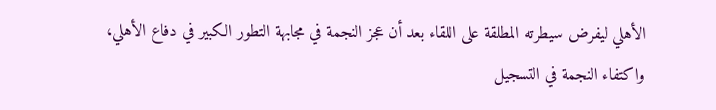الأهلي ليفرض سيطرته المطلقة على اللقاء بعد أن عجز النجمة في مجابهة التطور الكبير في دفاع الأهلي، واكتفاء النجمة في التسجيل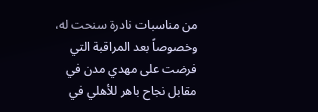من مناسبات نادرة سنحت له، وخصوصاً بعد المراقبة التي فرضت على مهدي مدن في مقابل نجاح باهر للأهلي في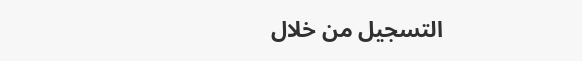التسجيل من خلال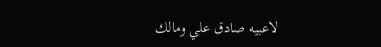لاعبيه صادق علي ومالك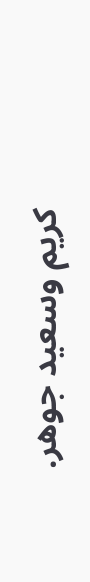كريم وسعيد جوهر.